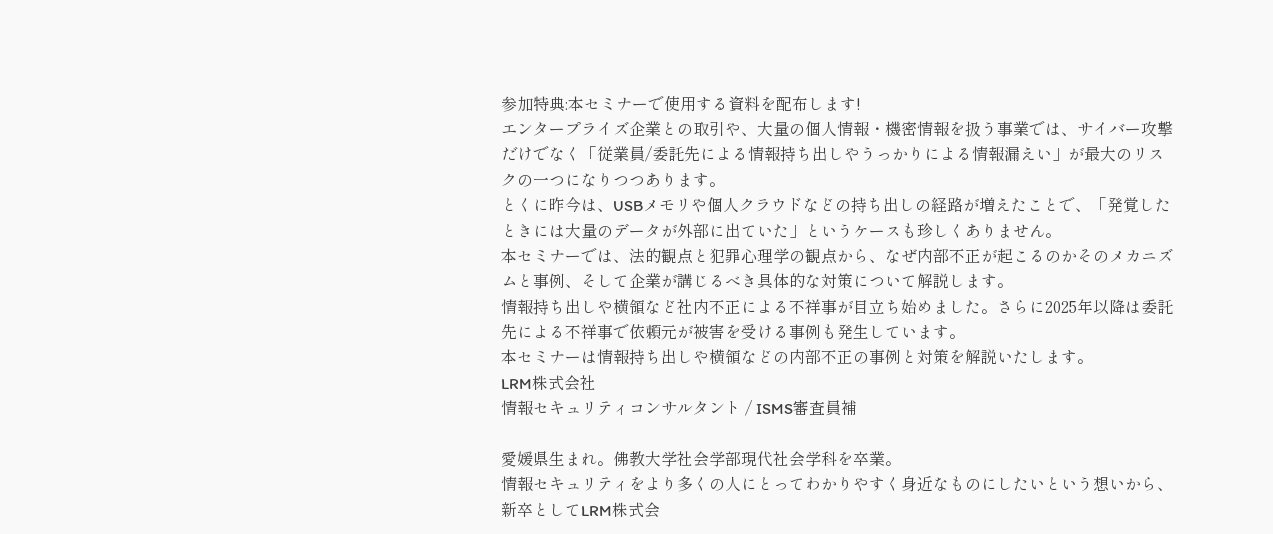参加特典:本セミナーで使用する資料を配布します!
エンタープライズ企業との取引や、大量の個人情報・機密情報を扱う事業では、サイバー攻撃だけでなく「従業員/委託先による情報持ち出しやうっかりによる情報漏えい」が最大のリスクの一つになりつつあります。
とくに昨今は、USBメモリや個人クラウドなどの持ち出しの経路が増えたことで、「発覚したときには大量のデータが外部に出ていた」というケースも珍しくありません。
本セミナーでは、法的観点と犯罪心理学の観点から、なぜ内部不正が起こるのかそのメカニズムと事例、そして企業が講じるべき具体的な対策について解説します。
情報持ち出しや横領など社内不正による不祥事が目立ち始めました。さらに2025年以降は委託先による不祥事で依頼元が被害を受ける事例も発生しています。
本セミナーは情報持ち出しや横領などの内部不正の事例と対策を解説いたします。
LRM株式会社
情報セキュリティコンサルタント / ISMS審査員補

愛媛県生まれ。佛教大学社会学部現代社会学科を卒業。
情報セキュリティをより多くの人にとってわかりやすく身近なものにしたいという想いから、新卒としてLRM株式会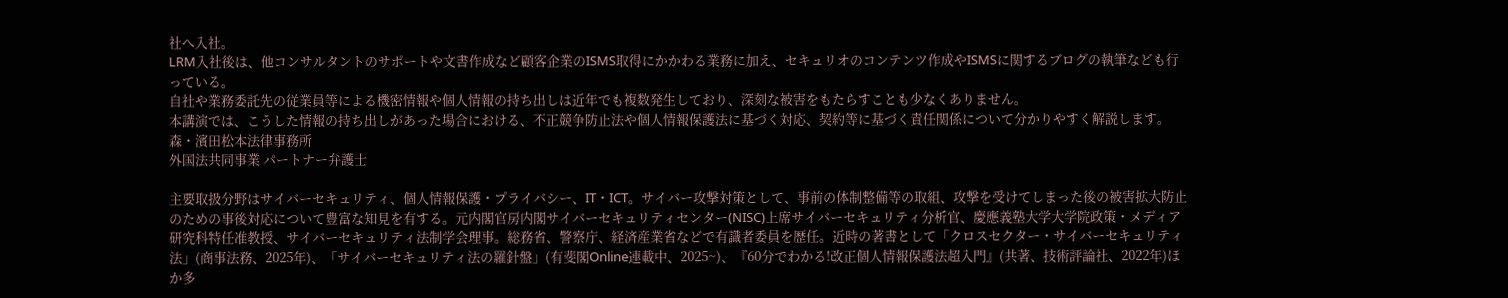社へ入社。
LRM入社後は、他コンサルタントのサポートや文書作成など顧客企業のISMS取得にかかわる業務に加え、セキュリオのコンテンツ作成やISMSに関するブログの執筆なども行っている。
自社や業務委託先の従業員等による機密情報や個人情報の持ち出しは近年でも複数発生しており、深刻な被害をもたらすことも少なくありません。
本講演では、こうした情報の持ち出しがあった場合における、不正競争防止法や個人情報保護法に基づく対応、契約等に基づく責任関係について分かりやすく解説します。
森・濱田松本法律事務所
外国法共同事業 パートナー弁護士

主要取扱分野はサイバーセキュリティ、個人情報保護・プライバシー、IT・ICT。サイバー攻撃対策として、事前の体制整備等の取組、攻撃を受けてしまった後の被害拡大防止のための事後対応について豊富な知見を有する。元内閣官房内閣サイバーセキュリティセンター(NISC)上席サイバーセキュリティ分析官、慶應義塾大学大学院政策・メディア研究科特任准教授、サイバーセキュリティ法制学会理事。総務省、警察庁、経済産業省などで有識者委員を歴任。近時の著書として「クロスセクター・サイバーセキュリティ法」(商事法務、2025年)、「サイバーセキュリティ法の羅針盤」(有斐閣Online連載中、2025~)、『60分でわかる!改正個人情報保護法超入門』(共著、技術評論社、2022年)ほか多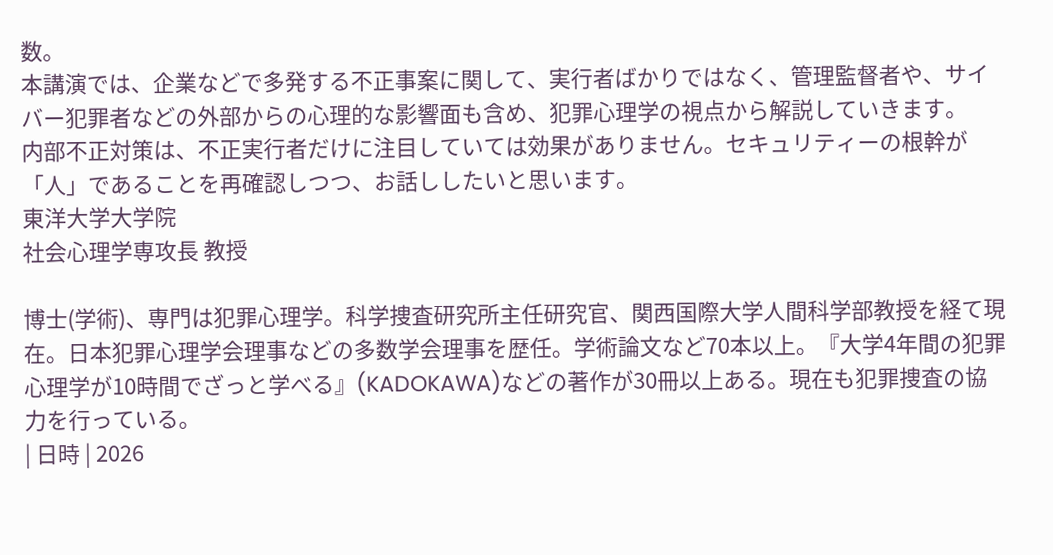数。
本講演では、企業などで多発する不正事案に関して、実行者ばかりではなく、管理監督者や、サイバー犯罪者などの外部からの心理的な影響面も含め、犯罪心理学の視点から解説していきます。
内部不正対策は、不正実行者だけに注目していては効果がありません。セキュリティーの根幹が「人」であることを再確認しつつ、お話ししたいと思います。
東洋大学大学院
社会心理学専攻長 教授

博士(学術)、専門は犯罪心理学。科学捜査研究所主任研究官、関西国際大学人間科学部教授を経て現在。日本犯罪心理学会理事などの多数学会理事を歴任。学術論文など70本以上。『大学4年間の犯罪心理学が10時間でざっと学べる』(KADOKAWA)などの著作が30冊以上ある。現在も犯罪捜査の協力を行っている。
| 日時 | 2026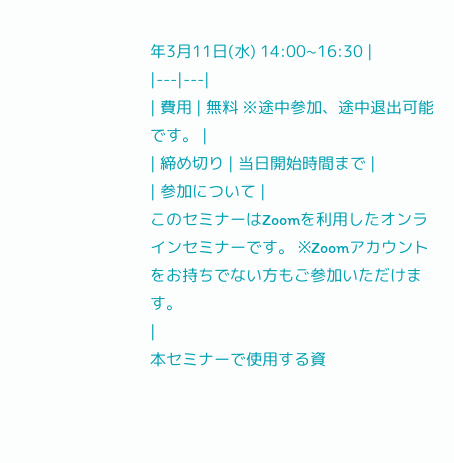年3月11日(水) 14:00~16:30 |
|---|---|
| 費用 | 無料 ※途中参加、途中退出可能です。 |
| 締め切り | 当日開始時間まで |
| 参加について |
このセミナーはZoomを利用したオンラインセミナーです。 ※Zoomアカウントをお持ちでない方もご参加いただけます。
|
本セミナーで使用する資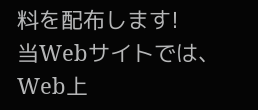料を配布します!
当Webサイトでは、Web上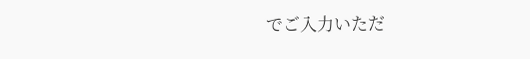でご入力いただ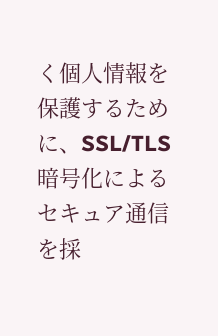く個人情報を保護するために、SSL/TLS暗号化によるセキュア通信を採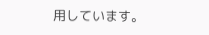用しています。